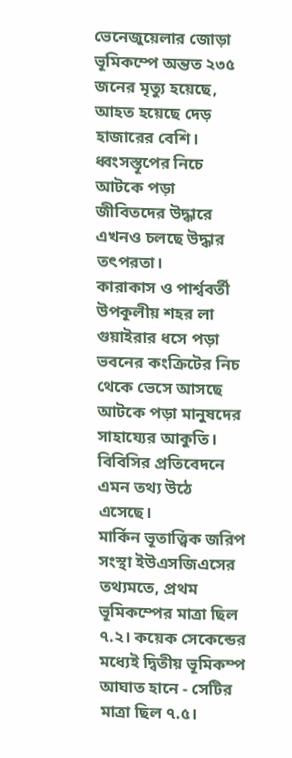ভেনেজুয়েলার জোড়া ভূমিকম্পে অন্তত ২৩৫ জনের মৃত্যু হয়েছে, আহত হয়েছে দেড় হাজারের বেশি। ধ্বংসস্তূপের নিচে আটকে পড়া জীবিতদের উদ্ধারে এখনও চলছে উদ্ধার তৎপরতা।
কারাকাস ও পার্শ্ববর্তী উপকূলীয় শহর লা গুয়াইরার ধসে পড়া ভবনের কংক্রিটের নিচ থেকে ভেসে আসছে আটকে পড়া মানুষদের সাহায্যের আকুতি।
বিবিসির প্রতিবেদনে এমন তথ্য উঠে এসেছে।
মার্কিন ভূতাত্ত্বিক জরিপ সংস্থা ইউএসজিএসের তথ্যমতে, প্রথম ভূমিকম্পের মাত্রা ছিল ৭.২। কয়েক সেকেন্ডের মধ্যেই দ্বিতীয় ভূমিকম্প আঘাত হানে - সেটির মাত্রা ছিল ৭.৫।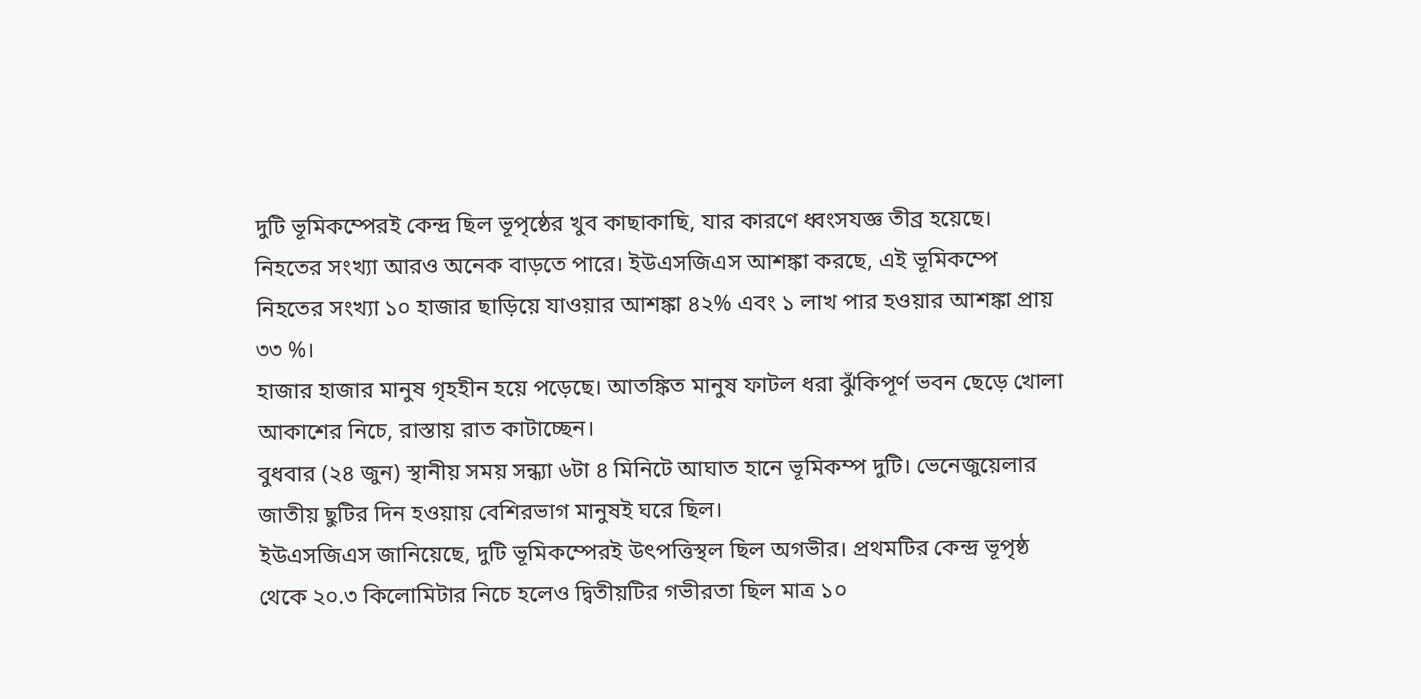দুটি ভূমিকম্পেরই কেন্দ্র ছিল ভূপৃষ্ঠের খুব কাছাকাছি, যার কারণে ধ্বংসযজ্ঞ তীব্র হয়েছে।
নিহতের সংখ্যা আরও অনেক বাড়তে পারে। ইউএসজিএস আশঙ্কা করছে, এই ভূমিকম্পে নিহতের সংখ্যা ১০ হাজার ছাড়িয়ে যাওয়ার আশঙ্কা ৪২% এবং ১ লাখ পার হওয়ার আশঙ্কা প্রায় ৩৩ %।
হাজার হাজার মানুষ গৃহহীন হয়ে পড়েছে। আতঙ্কিত মানুষ ফাটল ধরা ঝুঁকিপূর্ণ ভবন ছেড়ে খোলা আকাশের নিচে, রাস্তায় রাত কাটাচ্ছেন।
বুধবার (২৪ জুন) স্থানীয় সময় সন্ধ্যা ৬টা ৪ মিনিটে আঘাত হানে ভূমিকম্প দুটি। ভেনেজুয়েলার জাতীয় ছুটির দিন হওয়ায় বেশিরভাগ মানুষই ঘরে ছিল।
ইউএসজিএস জানিয়েছে, দুটি ভূমিকম্পেরই উৎপত্তিস্থল ছিল অগভীর। প্রথমটির কেন্দ্র ভূপৃষ্ঠ থেকে ২০.৩ কিলোমিটার নিচে হলেও দ্বিতীয়টির গভীরতা ছিল মাত্র ১০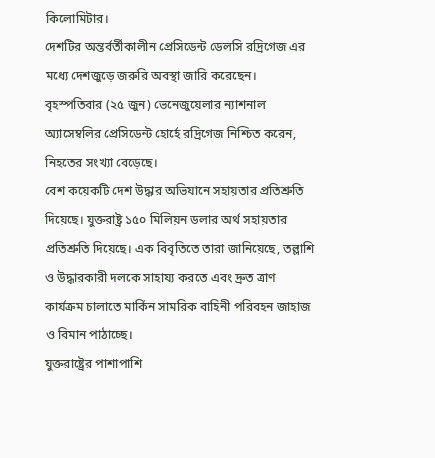কিলোমিটার।
দেশটির অন্তর্বর্তীকালীন প্রেসিডেন্ট ডেলসি রদ্রিগেজ এর মধ্যে দেশজুড়ে জরুরি অবস্থা জারি করেছেন। বৃহস্পতিবার (২৫ জুন) ভেনেজুয়েলার ন্যাশনাল অ্যাসেম্বলির প্রেসিডেন্ট হোর্হে রদ্রিগেজ নিশ্চিত করেন, নিহতের সংখ্যা বেড়েছে।
বেশ কয়েকটি দেশ উদ্ধার অভিযানে সহায়তার প্রতিশ্রুতি দিয়েছে। যুক্তরাষ্ট্র ১৫০ মিলিয়ন ডলার অর্থ সহায়তার প্রতিশ্রুতি দিয়েছে। এক বিবৃতিতে তারা জানিয়েছে, তল্লাশি ও উদ্ধারকারী দলকে সাহায্য করতে এবং দ্রুত ত্রাণ কার্যক্রম চালাতে মার্কিন সামরিক বাহিনী পরিবহন জাহাজ ও বিমান পাঠাচ্ছে।
যুক্তরাষ্ট্রের পাশাপাশি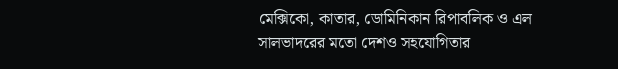মেক্সিকো, কাতার, ডোমিনিকান রিপাবলিক ও এল সালভাদরের মতো দেশও সহযোগিতার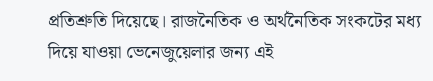প্রতিশ্রুতি দিয়েছে। রাজনৈতিক ও অর্থনৈতিক সংকটের মধ্য দিয়ে যাওয়া ভেনেজুয়েলার জন্য এই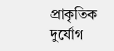প্রাকৃতিক দুর্যোগ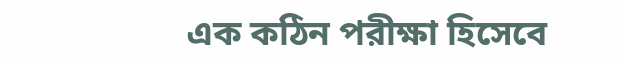এক কঠিন পরীক্ষা হিসেবে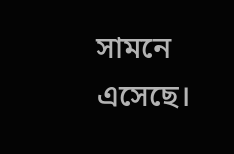সামনে এসেছে।